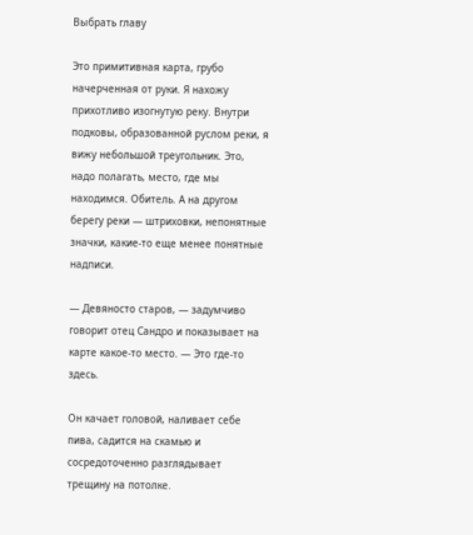Выбрать главу

Это примитивная карта, грубо начерченная от руки. Я нахожу прихотливо изогнутую реку. Внутри подковы, образованной руслом реки, я вижу небольшой треугольник. Это, надо полагать, место, где мы находимся. Обитель. А на другом берегу реки — штриховки, непонятные значки, какие-то еще менее понятные надписи.

— Девяносто старов, — задумчиво говорит отец Сандро и показывает на карте какое-то место. — Это где-то здесь.

Он качает головой, наливает себе пива, садится на скамью и сосредоточенно разглядывает трещину на потолке.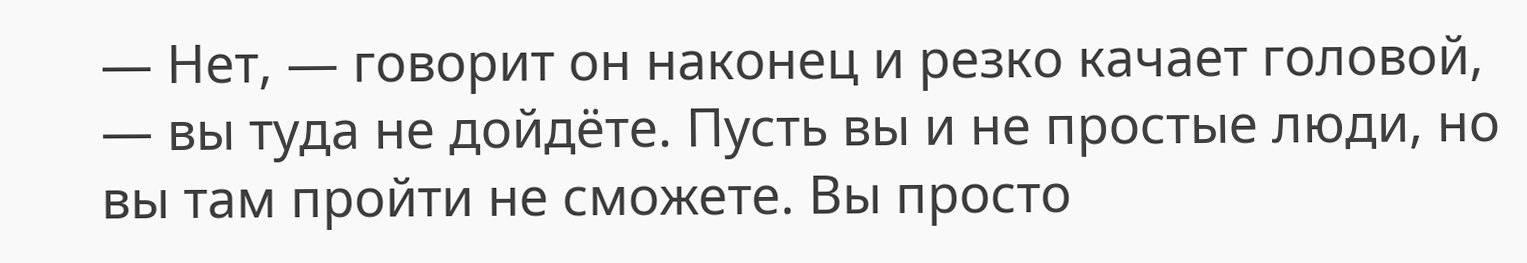— Нет, — говорит он наконец и резко качает головой, — вы туда не дойдёте. Пусть вы и не простые люди, но вы там пройти не сможете. Вы просто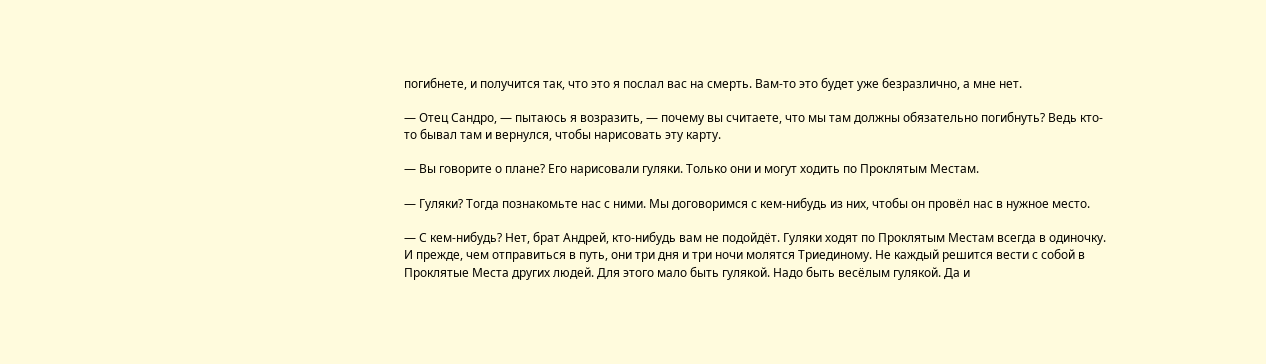погибнете, и получится так, что это я послал вас на смерть. Вам-то это будет уже безразлично, а мне нет.

— Отец Сандро, — пытаюсь я возразить, — почему вы считаете, что мы там должны обязательно погибнуть? Ведь кто-то бывал там и вернулся, чтобы нарисовать эту карту.

— Вы говорите о плане? Его нарисовали гуляки. Только они и могут ходить по Проклятым Местам.

— Гуляки? Тогда познакомьте нас с ними. Мы договоримся с кем-нибудь из них, чтобы он провёл нас в нужное место.

— С кем-нибудь? Нет, брат Андрей, кто-нибудь вам не подойдёт. Гуляки ходят по Проклятым Местам всегда в одиночку. И прежде, чем отправиться в путь, они три дня и три ночи молятся Триединому. Не каждый решится вести с собой в Проклятые Места других людей. Для этого мало быть гулякой. Надо быть весёлым гулякой. Да и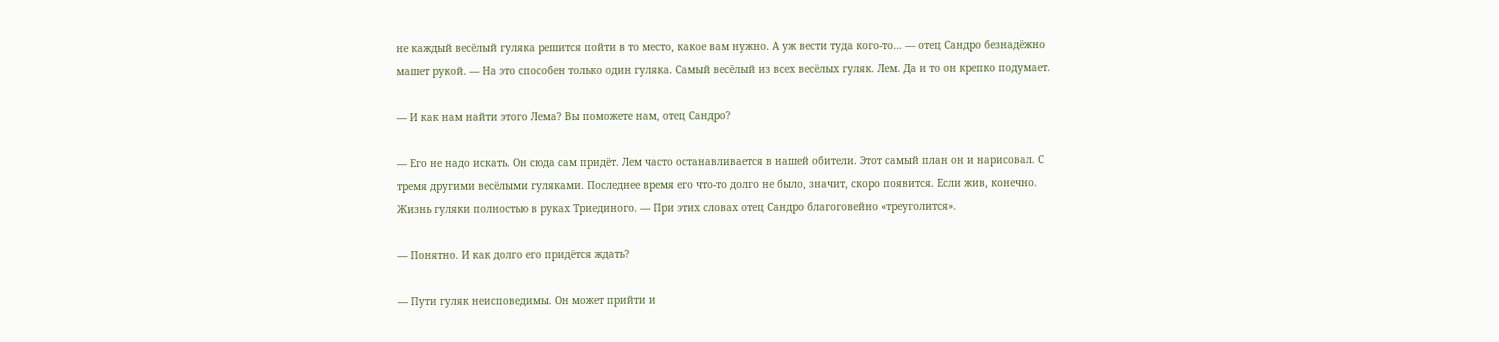не каждый весёлый гуляка решится пойти в то место, какое вам нужно. А уж вести туда кого-то… — отец Сандро безнадёжно машет рукой. — На это способен только один гуляка. Самый весёлый из всех весёлых гуляк. Лем. Да и то он крепко подумает.

— И как нам найти этого Лема? Вы поможете нам, отец Сандро?

— Его не надо искать. Он сюда сам придёт. Лем часто останавливается в нашей обители. Этот самый план он и нарисовал. С тремя другими весёлыми гуляками. Последнее время его что-то долго не было, значит, скоро появится. Если жив, конечно. Жизнь гуляки полностью в руках Триединого. — При этих словах отец Сандро благоговейно «треуголится».

— Понятно. И как долго его придётся ждать?

— Пути гуляк неисповедимы. Он может прийти и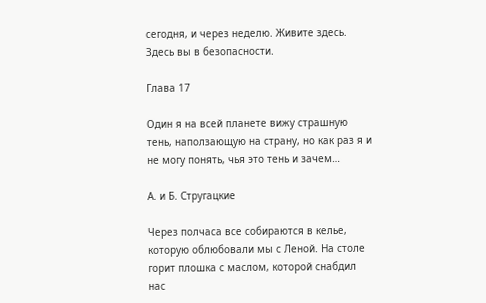сегодня, и через неделю. Живите здесь. Здесь вы в безопасности.

Глава 17

Один я на всей планете вижу страшную тень, наползающую на страну, но как раз я и не могу понять, чья это тень и зачем…

А. и Б. Стругацкие

Через полчаса все собираются в келье, которую облюбовали мы с Леной. На столе горит плошка с маслом, которой снабдил нас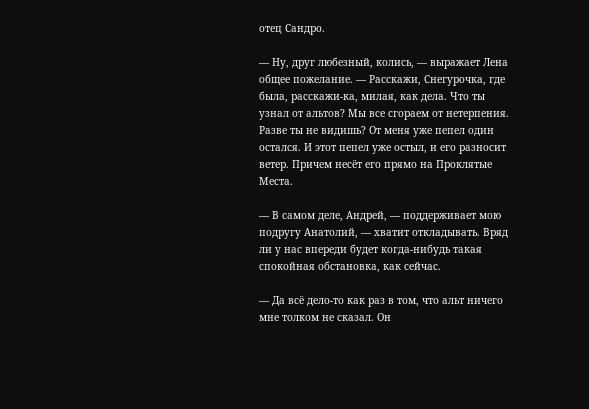отец Сандро.

— Ну, друг любезный, колись, — выражает Лена общее пожелание. — Расскажи, Снегурочка, где была, расскажи-ка, милая, как дела. Что ты узнал от альтов? Мы все сгораем от нетерпения. Разве ты не видишь? От меня уже пепел один остался. И этот пепел уже остыл, и его разносит ветер. Причем несёт его прямо на Проклятые Места.

— В самом деле, Андрей, — поддерживает мою подругу Анатолий, — хватит откладывать. Вряд ли у нас впереди будет когда-нибудь такая спокойная обстановка, как сейчас.

— Да всё дело-то как раз в том, что альт ничего мне толком не сказал. Он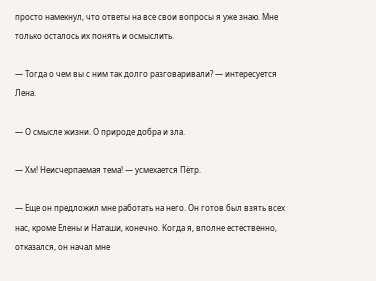просто намекнул, что ответы на все свои вопросы я уже знаю. Мне только осталось их понять и осмыслить.

— Тогда о чем вы с ним так долго разговаривали? — интересуется Лена.

— О смысле жизни. О природе добра и зла.

— Хм! Неисчерпаемая тема! — усмехается Пётр.

— Еще он предложил мне работать на него. Он готов был взять всех нас, кроме Елены и Наташи, конечно. Когда я, вполне естественно, отказался, он начал мне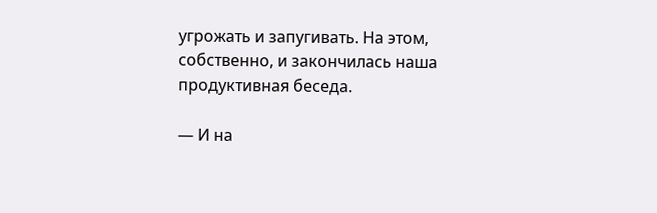угрожать и запугивать. На этом, собственно, и закончилась наша продуктивная беседа.

— И на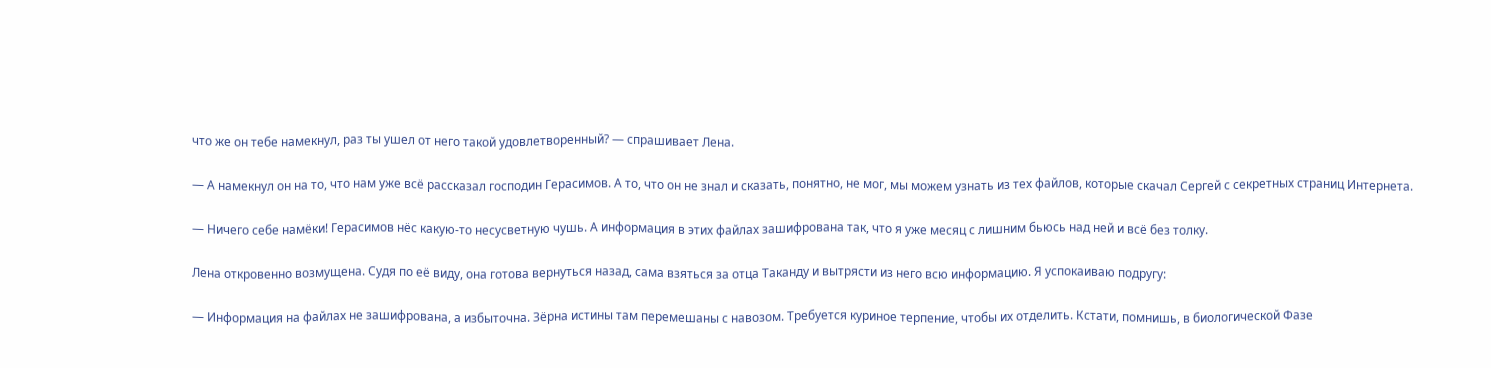что же он тебе намекнул, раз ты ушел от него такой удовлетворенный? — спрашивает Лена.

— А намекнул он на то, что нам уже всё рассказал господин Герасимов. А то, что он не знал и сказать, понятно, не мог, мы можем узнать из тех файлов, которые скачал Сергей с секретных страниц Интернета.

— Ничего себе намёки! Герасимов нёс какую-то несусветную чушь. А информация в этих файлах зашифрована так, что я уже месяц с лишним бьюсь над ней и всё без толку.

Лена откровенно возмущена. Судя по её виду, она готова вернуться назад, сама взяться за отца Таканду и вытрясти из него всю информацию. Я успокаиваю подругу:

— Информация на файлах не зашифрована, а избыточна. Зёрна истины там перемешаны с навозом. Требуется куриное терпение, чтобы их отделить. Кстати, помнишь, в биологической Фазе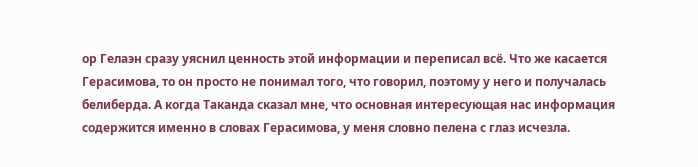ор Гелаэн сразу уяснил ценность этой информации и переписал всё. Что же касается Герасимова, то он просто не понимал того, что говорил, поэтому у него и получалась белиберда. А когда Таканда сказал мне, что основная интересующая нас информация содержится именно в словах Герасимова, у меня словно пелена с глаз исчезла.